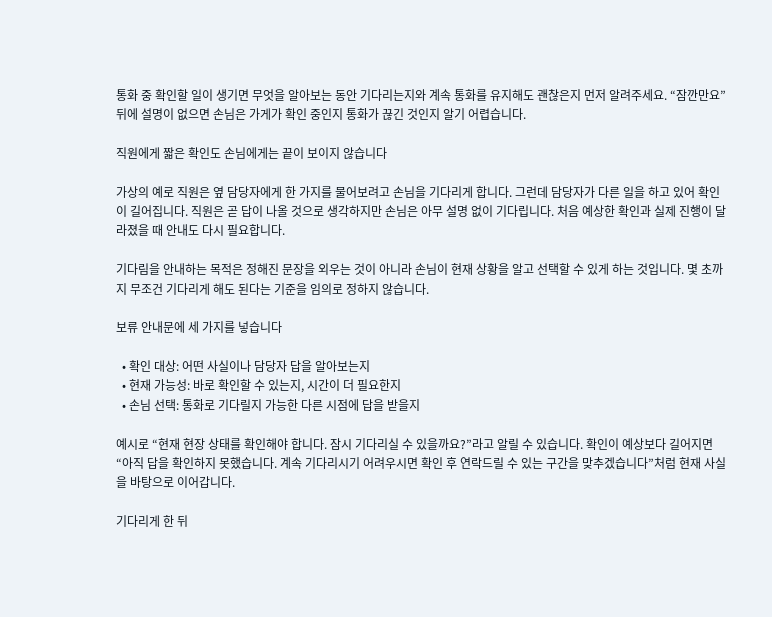통화 중 확인할 일이 생기면 무엇을 알아보는 동안 기다리는지와 계속 통화를 유지해도 괜찮은지 먼저 알려주세요. “잠깐만요” 뒤에 설명이 없으면 손님은 가게가 확인 중인지 통화가 끊긴 것인지 알기 어렵습니다.

직원에게 짧은 확인도 손님에게는 끝이 보이지 않습니다

가상의 예로 직원은 옆 담당자에게 한 가지를 물어보려고 손님을 기다리게 합니다. 그런데 담당자가 다른 일을 하고 있어 확인이 길어집니다. 직원은 곧 답이 나올 것으로 생각하지만 손님은 아무 설명 없이 기다립니다. 처음 예상한 확인과 실제 진행이 달라졌을 때 안내도 다시 필요합니다.

기다림을 안내하는 목적은 정해진 문장을 외우는 것이 아니라 손님이 현재 상황을 알고 선택할 수 있게 하는 것입니다. 몇 초까지 무조건 기다리게 해도 된다는 기준을 임의로 정하지 않습니다.

보류 안내문에 세 가지를 넣습니다

  • 확인 대상: 어떤 사실이나 담당자 답을 알아보는지
  • 현재 가능성: 바로 확인할 수 있는지, 시간이 더 필요한지
  • 손님 선택: 통화로 기다릴지 가능한 다른 시점에 답을 받을지

예시로 “현재 현장 상태를 확인해야 합니다. 잠시 기다리실 수 있을까요?”라고 알릴 수 있습니다. 확인이 예상보다 길어지면 “아직 답을 확인하지 못했습니다. 계속 기다리시기 어려우시면 확인 후 연락드릴 수 있는 구간을 맞추겠습니다”처럼 현재 사실을 바탕으로 이어갑니다.

기다리게 한 뒤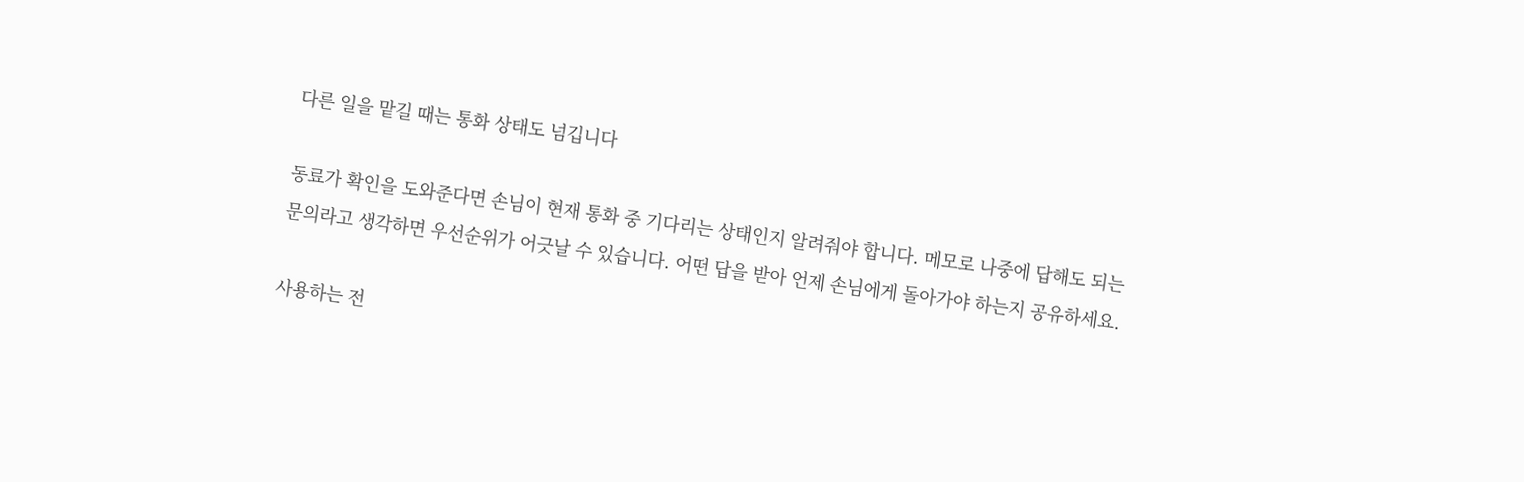다른 일을 맡길 때는 통화 상태도 넘깁니다

동료가 확인을 도와준다면 손님이 현재 통화 중 기다리는 상태인지 알려줘야 합니다. 메모로 나중에 답해도 되는 문의라고 생각하면 우선순위가 어긋날 수 있습니다. 어떤 답을 받아 언제 손님에게 돌아가야 하는지 공유하세요.

사용하는 전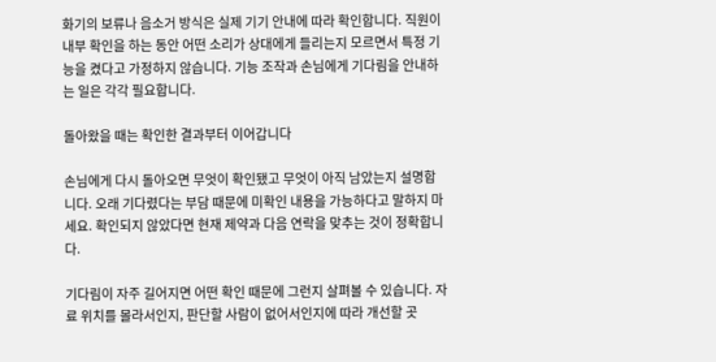화기의 보류나 음소거 방식은 실제 기기 안내에 따라 확인합니다. 직원이 내부 확인을 하는 동안 어떤 소리가 상대에게 들리는지 모르면서 특정 기능을 켰다고 가정하지 않습니다. 기능 조작과 손님에게 기다림을 안내하는 일은 각각 필요합니다.

돌아왔을 때는 확인한 결과부터 이어갑니다

손님에게 다시 돌아오면 무엇이 확인됐고 무엇이 아직 남았는지 설명합니다. 오래 기다렸다는 부담 때문에 미확인 내용을 가능하다고 말하지 마세요. 확인되지 않았다면 현재 제약과 다음 연락을 맞추는 것이 정확합니다.

기다림이 자주 길어지면 어떤 확인 때문에 그런지 살펴볼 수 있습니다. 자료 위치를 몰라서인지, 판단할 사람이 없어서인지에 따라 개선할 곳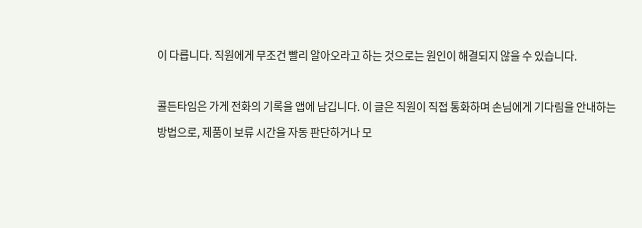이 다릅니다. 직원에게 무조건 빨리 알아오라고 하는 것으로는 원인이 해결되지 않을 수 있습니다.

콜든타임은 가게 전화의 기록을 앱에 남깁니다. 이 글은 직원이 직접 통화하며 손님에게 기다림을 안내하는 방법으로, 제품이 보류 시간을 자동 판단하거나 모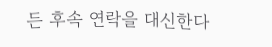든 후속 연락을 대신한다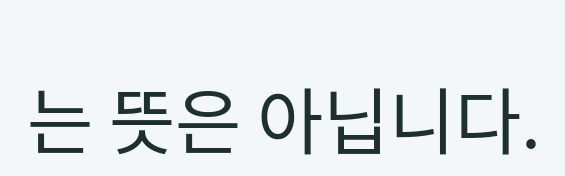는 뜻은 아닙니다.